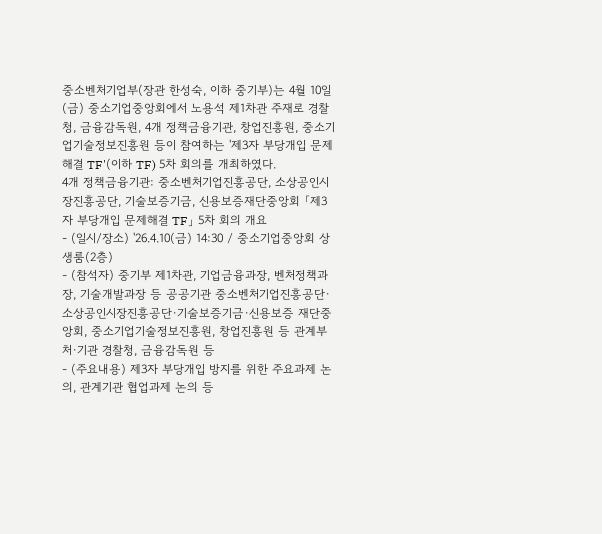중소벤처기업부(장관 한성숙, 이하 중기부)는 4월 10일(금) 중소기업중앙회에서 노용석 제1차관 주재로 경찰청, 금융감독원, 4개 정책금융기관, 창업진흥원, 중소기업기술정보진흥원 등이 참여하는 '제3자 부당개입 문제해결 TF'(이하 TF) 5차 회의를 개최하였다.
4개 정책금융기관: 중소벤처기업진흥공단, 소상공인시장진흥공단, 기술보증기금, 신용보증재단중앙회 「제3자 부당개입 문제해결 TF」 5차 회의 개요
- (일시/장소) '26.4.10(금) 14:30 / 중소기업중앙회 상생룸(2층)
- (참석자) 중기부 제1차관, 기업금융과장, 벤처정책과장, 기술개발과장 등 공공기관 중소벤처기업진흥공단·소상공인시장진흥공단·기술보증기금·신용보증 재단중앙회, 중소기업기술정보진흥원, 창업진흥원 등 관계부처·기관 경찰청, 금융감독원 등
- (주요내용) 제3자 부당개입 방지를 위한 주요과제 논의, 관계기관 협업과제 논의 등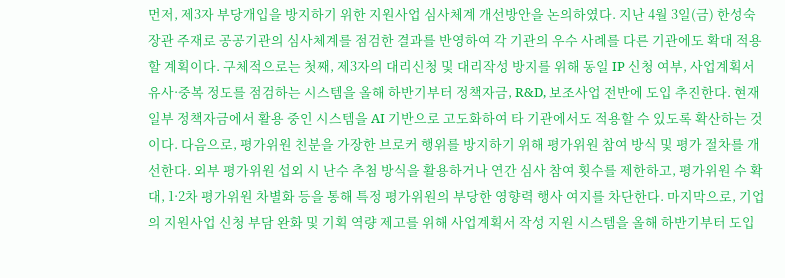먼저, 제3자 부당개입을 방지하기 위한 지원사업 심사체계 개선방안을 논의하였다. 지난 4월 3일(금) 한성숙 장관 주재로 공공기관의 심사체계를 점검한 결과를 반영하여 각 기관의 우수 사례를 다른 기관에도 확대 적용할 계획이다. 구체적으로는 첫째, 제3자의 대리신청 및 대리작성 방지를 위해 동일 IP 신청 여부, 사업계획서 유사·중복 정도를 점검하는 시스템을 올해 하반기부터 정책자금, R&D, 보조사업 전반에 도입 추진한다. 현재 일부 정책자금에서 활용 중인 시스템을 AI 기반으로 고도화하여 타 기관에서도 적용할 수 있도록 확산하는 것이다. 다음으로, 평가위원 친분을 가장한 브로커 행위를 방지하기 위해 평가위원 참여 방식 및 평가 절차를 개선한다. 외부 평가위원 섭외 시 난수 추첨 방식을 활용하거나 연간 심사 참여 횟수를 제한하고, 평가위원 수 확대, 1·2차 평가위원 차별화 등을 통해 특정 평가위원의 부당한 영향력 행사 여지를 차단한다. 마지막으로, 기업의 지원사업 신청 부담 완화 및 기획 역량 제고를 위해 사업계획서 작성 지원 시스템을 올해 하반기부터 도입